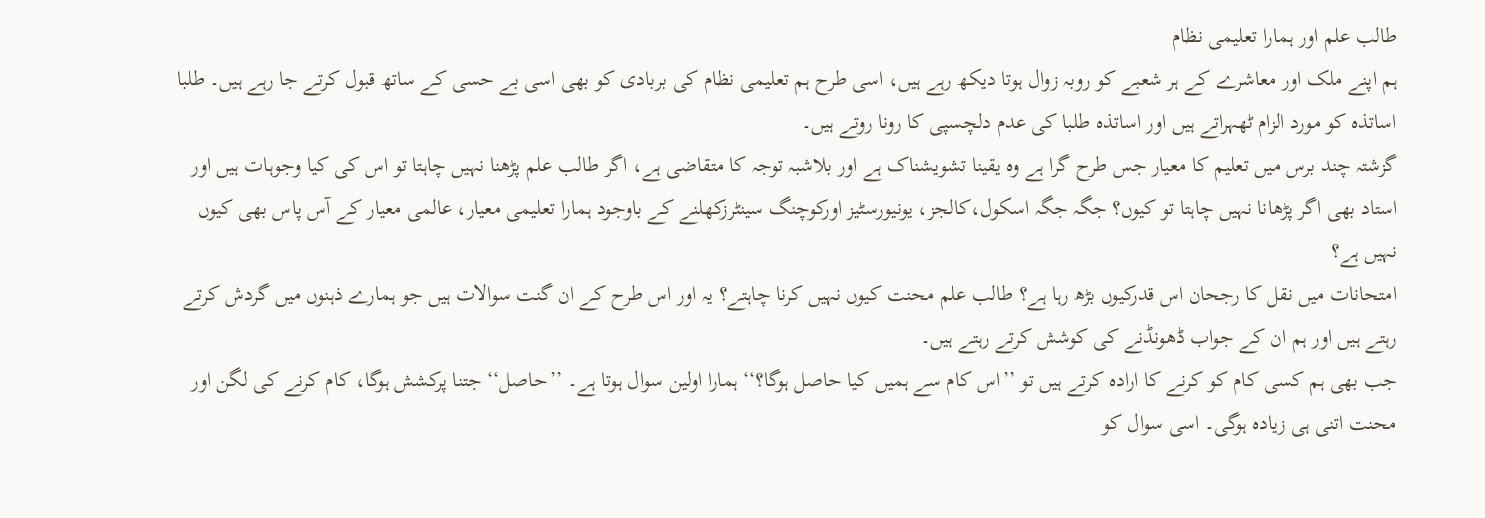طالب علم اور ہمارا تعلیمی نظام
ہم اپنے ملک اور معاشرے کے ہر شعبے کو روبہ زوال ہوتا دیکھ رہے ہیں، اسی طرح ہم تعلیمی نظام کی بربادی کو بھی اسی بے حسی کے ساتھ قبول کرتے جا رہے ہیں۔ طلبا اساتذہ کو مورد الزام ٹھہراتے ہیں اور اساتذہ طلبا کی عدم دلچسپی کا رونا روتے ہیں۔
گزشتہ چند برس میں تعلیم کا معیار جس طرح گرا ہے وہ یقینا تشویشناک ہے اور بلاشبہ توجہ کا متقاضی ہے، اگر طالب علم پڑھنا نہیں چاہتا تو اس کی کیا وجوہات ہیں اور استاد بھی اگر پڑھانا نہیں چاہتا تو کیوں؟ جگہ جگہ اسکول،کالجز، یونیورسٹیز اورکوچنگ سینٹرزکھلنے کے باوجود ہمارا تعلیمی معیار، عالمی معیار کے آس پاس بھی کیوں نہیں ہے؟
امتحانات میں نقل کا رجحان اس قدرکیوں بڑھ رہا ہے؟ طالب علم محنت کیوں نہیں کرنا چاہتے؟ یہ اور اس طرح کے ان گنت سوالات ہیں جو ہمارے ذہنوں میں گردش کرتے رہتے ہیں اور ہم ان کے جواب ڈھونڈنے کی کوشش کرتے رہتے ہیں۔
جب بھی ہم کسی کام کو کرنے کا ارادہ کرتے ہیں تو ’’اس کام سے ہمیں کیا حاصل ہوگا؟‘‘ ہمارا اولین سوال ہوتا ہے۔ ’’حاصل‘‘ جتنا پرکشش ہوگا، کام کرنے کی لگن اور محنت اتنی ہی زیادہ ہوگی۔ اسی سوال کو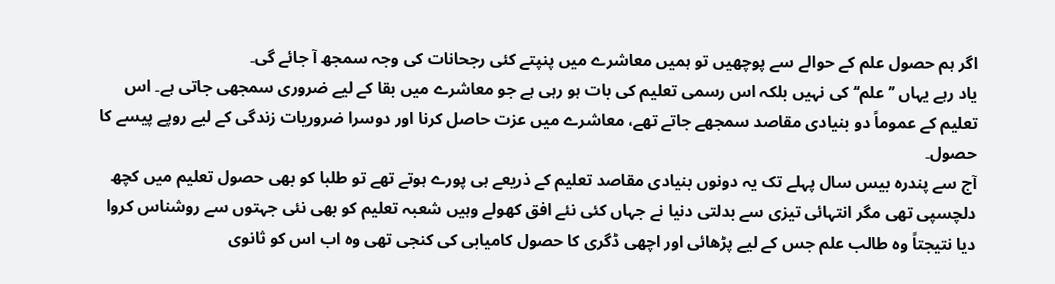اگر ہم حصول علم کے حوالے سے پوچھیں تو ہمیں معاشرے میں پنپتے کئی رجحانات کی وجہ سمجھ آ جائے گی۔
یاد رہے یہاں ’’علم‘‘ کی نہیں بلکہ اس رسمی تعلیم کی بات ہو رہی ہے جو معاشرے میں بقا کے لیے ضروری سمجھی جاتی ہے۔ اس تعلیم کے عموماً دو بنیادی مقاصد سمجھے جاتے تھے، معاشرے میں عزت حاصل کرنا اور دوسرا ضروریات زندگی کے لیے روپے پیسے کا حصول۔
آج سے پندرہ بیس سال پہلے تک یہ دونوں بنیادی مقاصد تعلیم کے ذریعے ہی پورے ہوتے تھے تو طلبا کو بھی حصول تعلیم میں کچھ دلچسپی تھی مگر انتہائی تیزی سے بدلتی دنیا نے جہاں کئی نئے افق کھولے وہیں شعبہ تعلیم کو بھی نئی جہتوں سے روشناس کروا دیا نتیجتاً وہ طالب علم جس کے لیے پڑھائی اور اچھی ڈگری کا حصول کامیابی کی کنجی تھی وہ اب اس کو ثانوی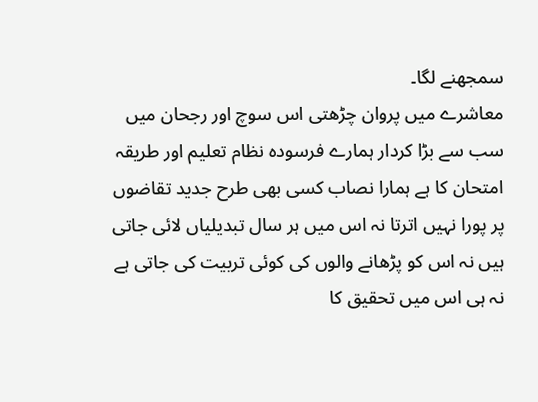سمجھنے لگا۔
معاشرے میں پروان چڑھتی اس سوچ اور رجحان میں سب سے بڑا کردار ہمارے فرسودہ نظام تعلیم اور طریقہ امتحان کا ہے ہمارا نصاب کسی بھی طرح جدید تقاضوں پر پورا نہیں اترتا نہ اس میں ہر سال تبدیلیاں لائی جاتی ہیں نہ اس کو پڑھانے والوں کی کوئی تربیت کی جاتی ہے نہ ہی اس میں تحقیق کا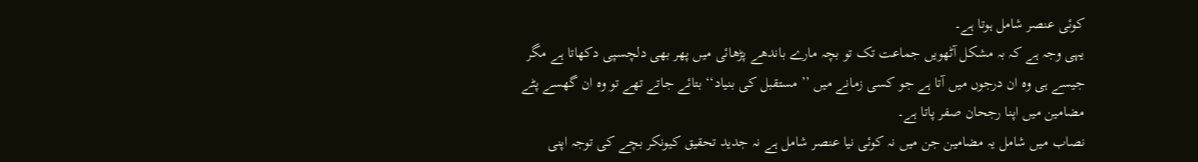کوئی عنصر شامل ہوتا ہے۔
یہی وجہ ہے کہ بہ مشکل آٹھویں جماعت تک تو بچہ مارے باندھے پڑھائی میں پھر بھی دلچسپی دکھاتا ہے مگر جیسے ہی وہ ان درجوں میں آتا ہے جو کسی زمانے میں ’’ مستقبل کی بنیاد‘‘ بتائے جاتے تھے تو وہ ان گھسے پٹے مضامین میں اپنا رجحان صفر پاتا ہے۔
نصاب میں شامل یہ مضامین جن میں نہ کوئی نیا عنصر شامل ہے نہ جدید تحقیق کیونکر بچے کی توجہ اپنی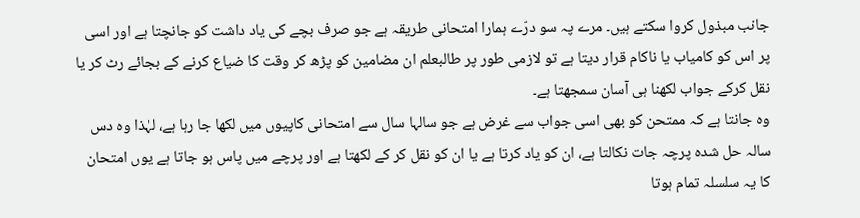جانب مبذول کروا سکتے ہیں۔ مرے پہ سو درّے ہمارا امتحانی طریقہ ہے جو صرف بچے کی یاد داشت کو جانچتا ہے اور اسی پر اس کو کامیاب یا ناکام قرار دیتا ہے تو لازمی طور پر طالبعلم ان مضامین کو پڑھ کر وقت کا ضیاع کرنے کے بجائے رٹ کر یا نقل کرکے جواب لکھنا ہی آسان سمجھتا ہے۔
وہ جانتا ہے کہ ممتحن کو بھی اسی جواب سے غرض ہے جو سالہا سال سے امتحانی کاپیوں میں لکھا جا رہا ہے، لہٰذا وہ دس سالہ حل شدہ پرچہ جات نکالتا ہے، ان کو یاد کرتا ہے یا ان کو نقل کر کے لکھتا ہے اور پرچے میں پاس ہو جاتا ہے یوں امتحان کا یہ سلسلہ تمام ہوتا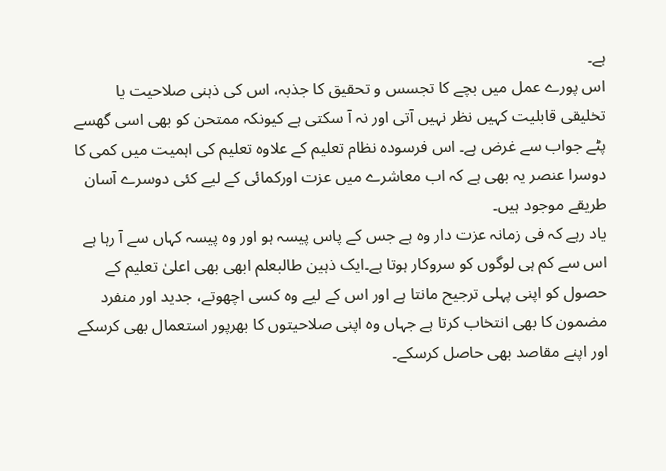ہے۔
اس پورے عمل میں بچے کا تجسس و تحقیق کا جذبہ، اس کی ذہنی صلاحیت یا تخلیقی قابلیت کہیں نظر نہیں آتی اور نہ آ سکتی ہے کیونکہ ممتحن کو بھی اسی گھسے پٹے جواب سے غرض ہے۔ اس فرسودہ نظام تعلیم کے علاوہ تعلیم کی اہمیت میں کمی کا دوسرا عنصر یہ بھی ہے کہ اب معاشرے میں عزت اورکمائی کے لیے کئی دوسرے آسان طریقے موجود ہیں۔
یاد رہے کہ فی زمانہ عزت دار وہ ہے جس کے پاس پیسہ ہو اور وہ پیسہ کہاں سے آ رہا ہے اس سے کم ہی لوگوں کو سروکار ہوتا ہے۔ایک ذہین طالبعلم ابھی بھی اعلیٰ تعلیم کے حصول کو اپنی پہلی ترجیح مانتا ہے اور اس کے لیے وہ کسی اچھوتے، جدید اور منفرد مضمون کا بھی انتخاب کرتا ہے جہاں وہ اپنی صلاحیتوں کا بھرپور استعمال بھی کرسکے اور اپنے مقاصد بھی حاصل کرسکے۔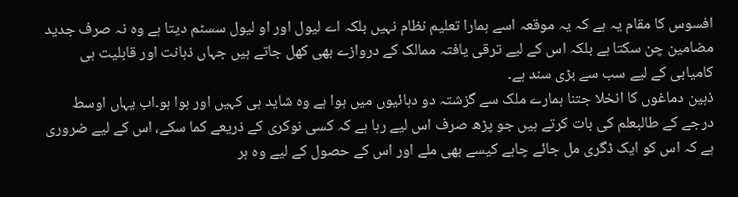افسوس کا مقام یہ ہے کہ یہ موقعہ اسے ہمارا تعلیم نظام نہیں بلکہ اے لیول اور او لیول سسٹم دیتا ہے وہ نہ صرف جدید مضامین چن سکتا ہے بلکہ اس کے لیے ترقی یافتہ ممالک کے دروازے بھی کھل جاتے ہیں جہاں ذہانت اور قابلیت ہی کامیابی کے لیے سب سے بڑی سند ہے۔
ذہین دماغوں کا انخلا جتنا ہمارے ملک سے گزشتہ دو دہائیوں میں ہوا ہے وہ شاید ہی کہیں اور ہوا ہو۔اب یہاں اوسط درجے کے طالبعلم کی بات کرتے ہیں جو پڑھ صرف اس لیے رہا ہے کہ کسی نوکری کے ذریعے کما سکے، اس کے لیے ضروری ہے کہ اس کو ایک ڈگری مل جائے چاہے کیسے بھی ملے اور اس کے حصول کے لیے وہ ہر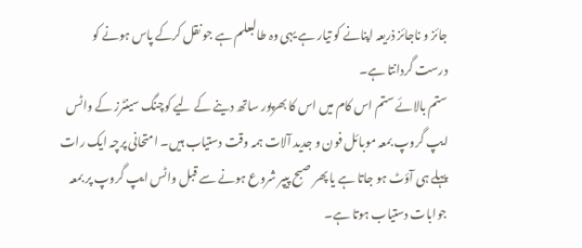جائز و ناجائز ذریعہ اپنانے کو تیار ہے یہی وہ طالبعلم ہے جو نقل کرکے پاس ہونے کو درست گردانتا ہے۔
ستم بالائے ستم اس کام میں اس کا بھرپور ساتھ دینے کے لیے کوچنگ سینٹرز کے واٹس ایپ گروپ بمعہ موبائل فون و جدید آلات ہمہ وقت دستیاب ہیں۔ امتحانی پرچہ ایک رات پہلے ہی آؤٹ ہو جاتا ہے یا پھر صبح پیپر شروع ہونے سے قبل واٹس ایپ گروپ پر بمعہ جوابات دستیاب ہوتا ہے۔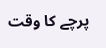پرچے کا وقت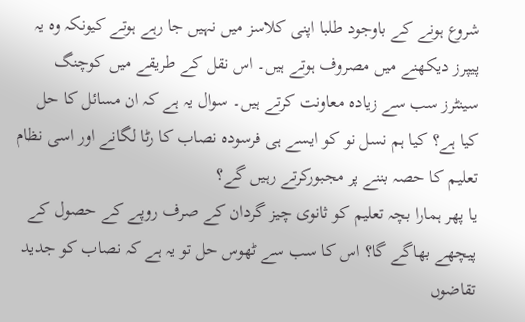شروع ہونے کے باوجود طلبا اپنی کلاسز میں نہیں جا رہے ہوتے کیونکہ وہ یہ پیپرز دیکھنے میں مصروف ہوتے ہیں۔ اس نقل کے طریقے میں کوچنگ سینٹرز سب سے زیادہ معاونت کرتے ہیں۔ سوال یہ ہے کہ ان مسائل کا حل کیا ہے؟ کیا ہم نسل نو کو ایسے ہی فرسودہ نصاب کا رٹا لگانے اور اسی نظام تعلیم کا حصہ بننے پر مجبورکرتے رہیں گے؟
یا پھر ہمارا بچہ تعلیم کو ثانوی چیز گردان کے صرف روپے کے حصول کے پیچھے بھاگے گا؟ اس کا سب سے ٹھوس حل تو یہ ہے کہ نصاب کو جدید تقاضوں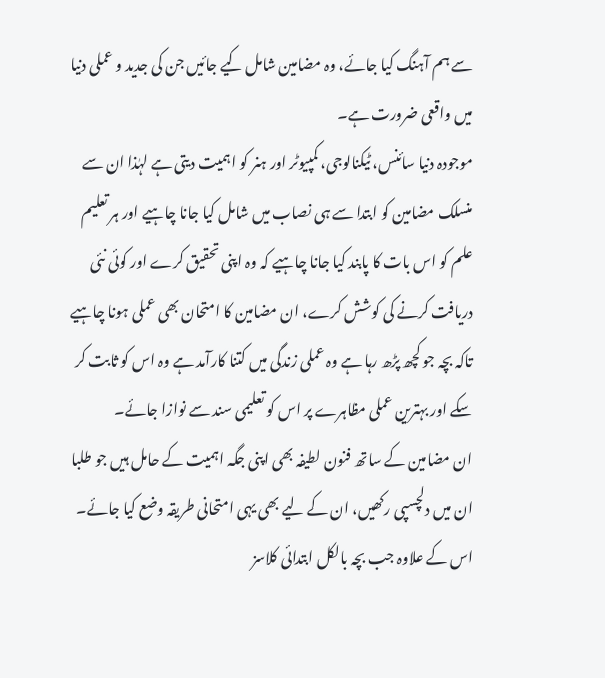سے ہم آہنگ کیا جائے، وہ مضامین شامل کیے جائیں جن کی جدید و عملی دنیا میں واقعی ضرورت ہے۔
موجودہ دنیا سائنس، ٹیکنالوجی، کمپیوٹر اور ہنر کو اہمیت دیتی ہے لہٰذا ان سے منسلک مضامین کو ابتدا سے ہی نصاب میں شامل کیا جانا چاہیے اور ہر تعلیم علم کو اس بات کا پابند کیا جانا چاہیے کہ وہ اپنی تحقیق کرے اور کوئی نئی دریافت کرنے کی کوشش کرے، ان مضامین کا امتحان بھی عملی ہونا چاہیے تاکہ بچہ جو کچھ پڑھ رہا ہے وہ عملی زندگی میں کتنا کارآمد ہے وہ اس کو ثابت کر سکے اور بہترین عملی مظاہرے پر اس کو تعلیمی سند سے نوازا جائے۔
ان مضامین کے ساتھ فنون لطیفہ بھی اپنی جگہ اہمیت کے حامل ہیں جو طلبا ان میں دلچسپی رکھیں، ان کے لیے بھی یہی امتحانی طریقہ وضع کیا جائے۔ اس کے علاوہ جب بچہ بالکل ابتدائی کلاسز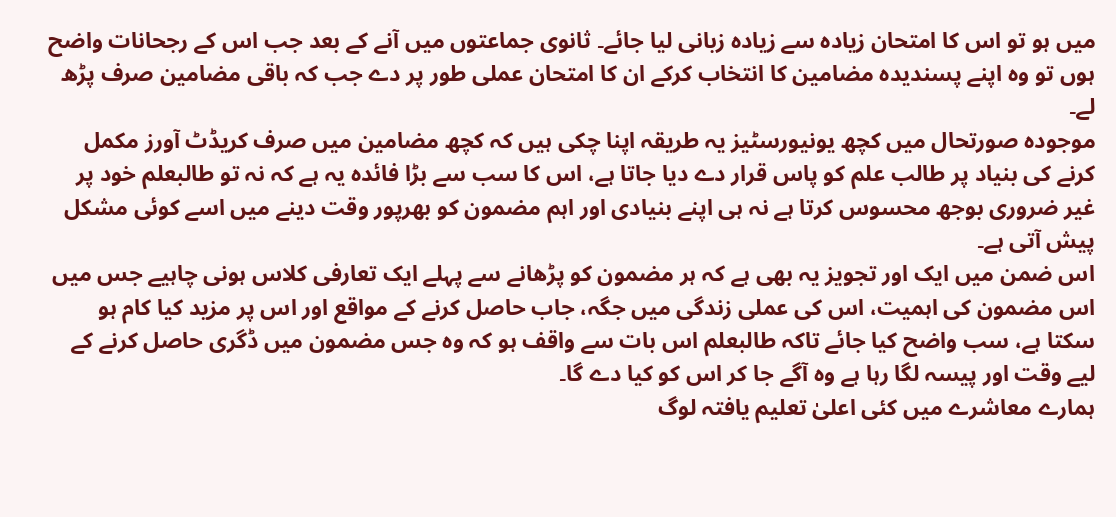میں ہو تو اس کا امتحان زیادہ سے زیادہ زبانی لیا جائے۔ ثانوی جماعتوں میں آنے کے بعد جب اس کے رجحانات واضح ہوں تو وہ اپنے پسندیدہ مضامین کا انتخاب کرکے ان کا امتحان عملی طور پر دے جب کہ باقی مضامین صرف پڑھ لے۔
موجودہ صورتحال میں کچھ یونیورسٹیز یہ طریقہ اپنا چکی ہیں کہ کچھ مضامین میں صرف کریڈٹ آورز مکمل کرنے کی بنیاد پر طالب علم کو پاس قرار دے دیا جاتا ہے، اس کا سب سے بڑا فائدہ یہ ہے کہ نہ تو طالبعلم خود پر غیر ضروری بوجھ محسوس کرتا ہے نہ ہی اپنے بنیادی اور اہم مضمون کو بھرپور وقت دینے میں اسے کوئی مشکل پیش آتی ہے۔
اس ضمن میں ایک اور تجویز یہ بھی ہے کہ ہر مضمون کو پڑھانے سے پہلے ایک تعارفی کلاس ہونی چاہیے جس میں اس مضمون کی اہمیت، اس کی عملی زندگی میں جگہ، جاب حاصل کرنے کے مواقع اور اس پر مزید کیا کام ہو سکتا ہے، سب واضح کیا جائے تاکہ طالبعلم اس بات سے واقف ہو کہ وہ جس مضمون میں ڈگری حاصل کرنے کے لیے وقت اور پیسہ لگا رہا ہے وہ آگے جا کر اس کو کیا دے گا۔
ہمارے معاشرے میں کئی اعلیٰ تعلیم یافتہ لوگ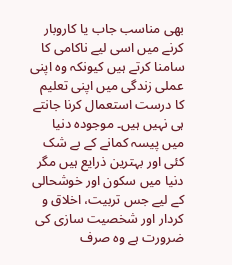بھی مناسب جاب یا کاروبار کرنے میں اسی لیے ناکامی کا سامنا کرتے ہیں کیونکہ وہ اپنی عملی زندگی میں اپنی تعلیم کا درست استعمال کرنا جانتے ہی نہیں ہیں۔ موجودہ دنیا میں پیسہ کمانے کے بے شک کئی اور بہترین ذرایع ہیں مگر دنیا میں سکون اور خوشحالی کے لیے جس تربیت، اخلاق و کردار اور شخصیت سازی کی ضرورت ہے وہ صرف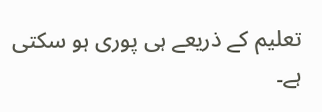تعلیم کے ذریعے ہی پوری ہو سکتی ہے۔